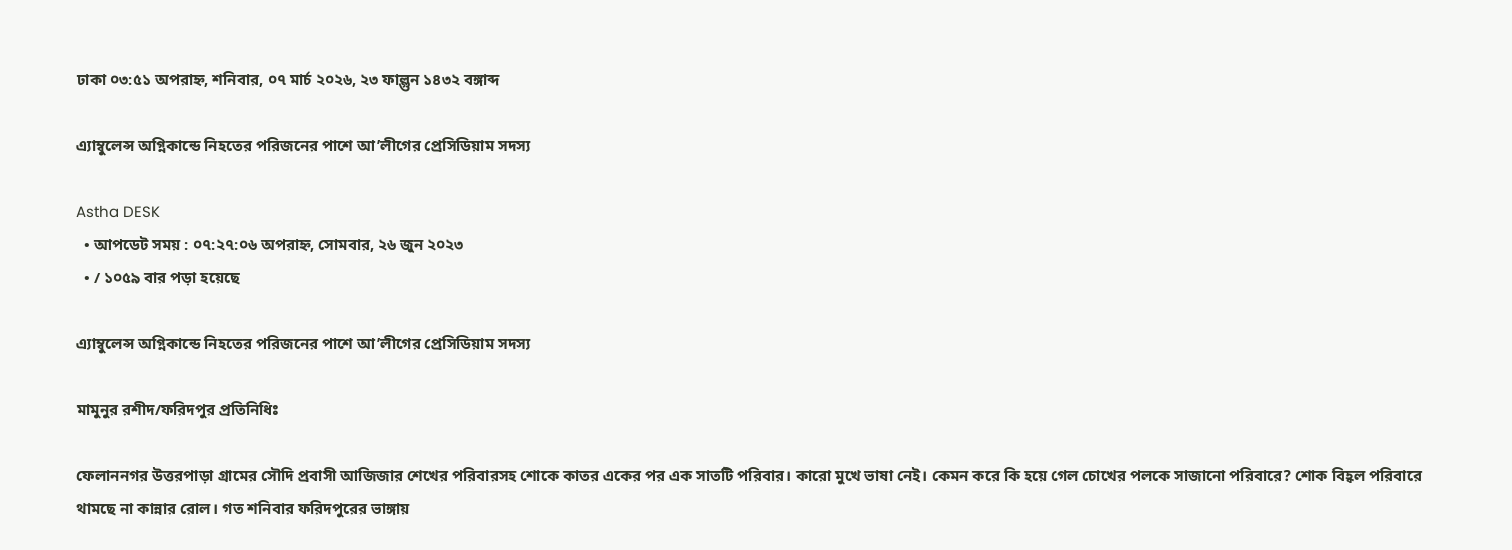ঢাকা ০৩:৫১ অপরাহ্ন, শনিবার, ০৭ মার্চ ২০২৬, ২৩ ফাল্গুন ১৪৩২ বঙ্গাব্দ

এ্যাম্বুলেন্স অগ্নিকান্ডে নিহতের পরিজনের পাশে আ’লীগের প্রেসিডিয়াম সদস্য

Astha DESK
  • আপডেট সময় : ০৭:২৭:০৬ অপরাহ্ন, সোমবার, ২৬ জুন ২০২৩
  • / ১০৫৯ বার পড়া হয়েছে

এ্যাম্বুলেন্স অগ্নিকান্ডে নিহতের পরিজনের পাশে আ’লীগের প্রেসিডিয়াম সদস্য

মামুনুর রশীদ/ফরিদপুর প্রতিনিধিঃ

ফেলাননগর উত্তরপাড়া গ্রামের সৌদি প্রবাসী আজিজার শেখের পরিবারসহ শোকে কাতর একের পর এক সাতটি পরিবার। কারো মুখে ভাষা নেই। কেমন করে কি হয়ে গেল চোখের পলকে সাজানো পরিবারে? শোক বিহ্বল পরিবারে থামছে না কান্নার রোল। গত শনিবার ফরিদপুরের ভাঙ্গায়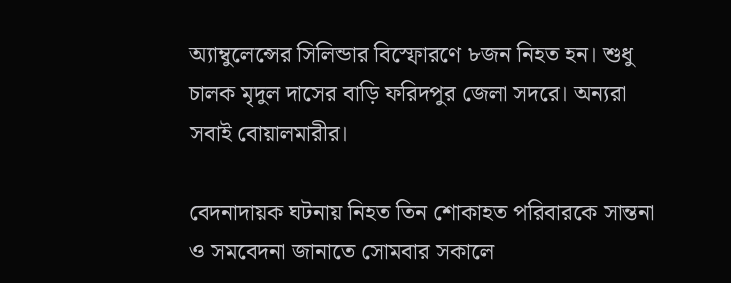অ্যাম্বুলেন্সের সিলিন্ডার বিস্ফোরণে ৮জন নিহত হন। শুধু চালক মৃদুল দাসের বাড়ি ফরিদপুর জেলা সদরে। অন্যরা সবাই বোয়ালমারীর।

বেদনাদায়ক ঘটনায় নিহত তিন শোকাহত পরিবারকে সান্তনা ও সমবেদনা জানাতে সোমবার সকালে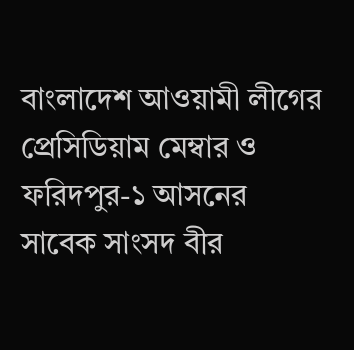বাংলাদেশ আওয়ামী লীগের প্রেসিডিয়াম মেম্বার ও ফরিদপুর-১ আসনের সাবেক সাংসদ বীর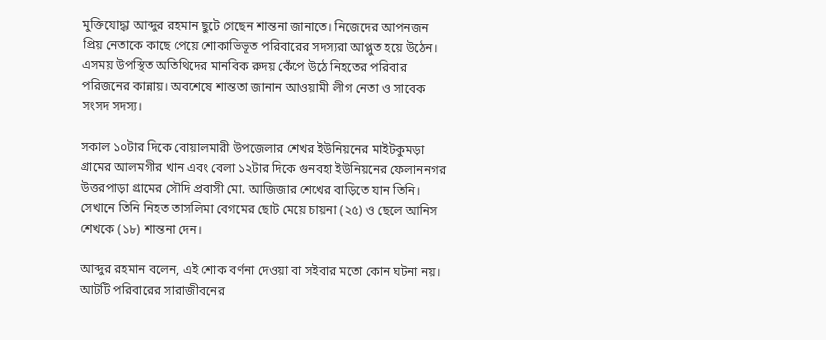মুক্তিযোদ্ধা আব্দুর রহমান ছুটে গেছেন শান্তনা জানাতে। নিজেদের আপনজন প্রিয় নেতাকে কাছে পেয়ে শোকাভিভূত পরিবারের সদস্যরা আপ্লুত হয়ে উঠেন। এসময় উপস্থিত অতিথিদের মানবিক রুদয় কেঁপে উঠে নিহতের পরিবার পরিজনের কান্নায়। অবশেষে শান্ততা জানান আওয়ামী লীগ নেতা ও সাবেক সংসদ সদস্য।

সকাল ১০টার দিকে বোয়ালমারী উপজেলার শেখর ইউনিয়নের মাইটকুমড়া গ্রামের আলমগীর খান এবং বেলা ১২টার দিকে গুনবহা ইউনিয়নের ফেলাননগর উত্তরপাড়া গ্রামের সৌদি প্রবাসী মো. আজিজার শেখের বাড়িতে যান তিনি। সেখানে তিনি নিহত তাসলিমা বেগমের ছোট মেয়ে চায়না (২৫) ও ছেলে আনিস শেখকে (১৮) শান্তনা দেন।

আব্দুর রহমান বলেন, এই শোক বর্ণনা দেওয়া বা সইবার মতো কোন ঘটনা নয়। আটটি পরিবারের সারাজীবনের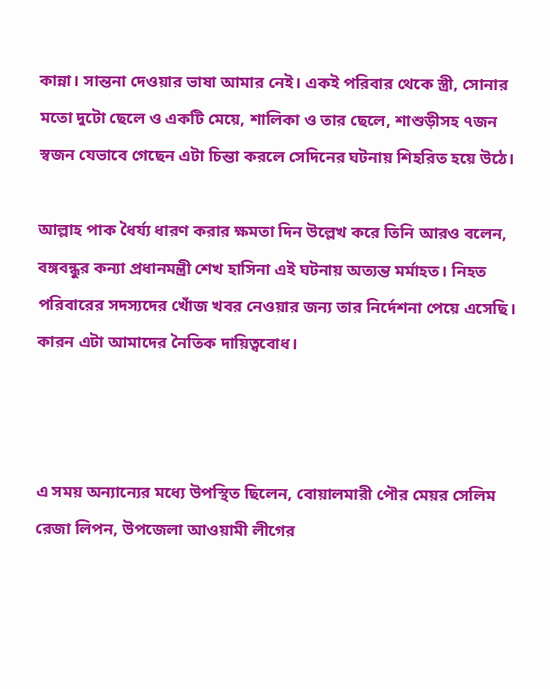কান্না। সান্তনা দেওয়ার ভাষা আমার নেই। একই পরিবার থেকে স্ত্রী, সোনার মতো দুটো ছেলে ও একটি মেয়ে, শালিকা ও তার ছেলে, শাশুড়ীসহ ৭জন স্বজন যেভাবে গেছেন এটা চিন্তা করলে সেদিনের ঘটনায় শিহরিত হয়ে উঠে।

আল্লাহ পাক ধৈর্য্য ধারণ করার ক্ষমতা দিন উল্লেখ করে তিনি আরও বলেন, বঙ্গবন্ধুর কন্যা প্রধানমন্ত্রী শেখ হাসিনা এই ঘটনায় অত্যন্ত মর্মাহত। নিহত পরিবারের সদস্যদের খোঁজ খবর নেওয়ার জন্য তার নির্দেশনা পেয়ে এসেছি। কারন এটা আমাদের নৈতিক দায়িত্ববোধ।



এ সময় অন্যান্যের মধ্যে উপস্থিত ছিলেন, বোয়ালমারী পৌর মেয়র সেলিম রেজা লিপন, উপজেলা আওয়ামী লীগের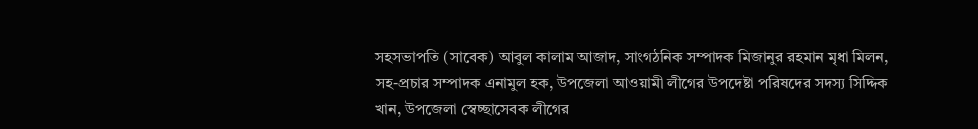সহসভাপতি (সাবেক) আবুল কালাম আজাদ, সাংগঠনিক সম্পাদক মিজানুর রহমান মৃধা মিলন, সহ-প্রচার সম্পাদক এনামুল হক, উপজেলা আওয়ামী লীগের উপদেষ্টা পরিষদের সদস্য সিদ্দিক খান, উপজেলা স্বেচ্ছাসেবক লীগের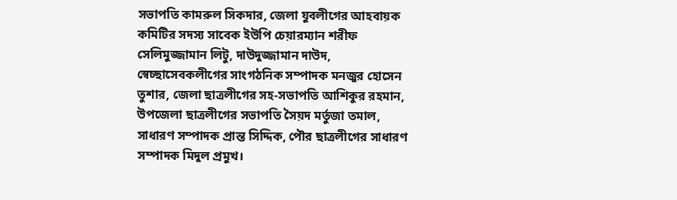সভাপতি কামরুল সিকদার, জেলা যুবলীগের আহবায়ক কমিটির সদস্য সাবেক ইউপি চেয়ারম্যান শরীফ সেলিমুজ্জামান লিটু, দাউদুজ্জামান দাউদ, স্বেচ্ছাসেবকলীগের সাংগঠনিক সম্পাদক মনজুর হোসেন তুশার, জেলা ছাত্রলীগের সহ-সভাপতি আশিকুর রহমান, উপজেলা ছাত্রলীগের সভাপতি সৈয়দ মর্তুজা তমাল, সাধারণ সম্পাদক প্রান্ত সিদ্দিক, পৌর ছাত্রলীগের সাধারণ সম্পাদক মিদুল প্রমুখ।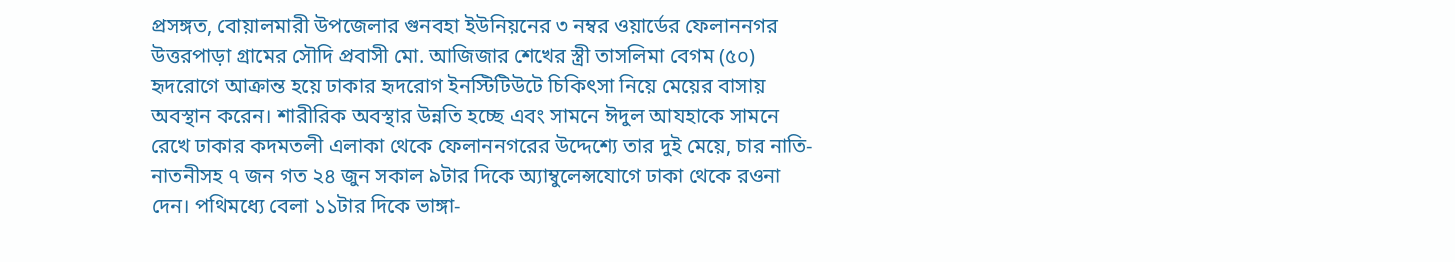প্রসঙ্গত, বোয়ালমারী উপজেলার গুনবহা ইউনিয়নের ৩ নম্বর ওয়ার্ডের ফেলাননগর উত্তরপাড়া গ্রামের সৌদি প্রবাসী মো. আজিজার শেখের স্ত্রী তাসলিমা বেগম (৫০) হৃদরোগে আক্রান্ত হয়ে ঢাকার হৃদরোগ ইনস্টিটিউটে চিকিৎসা নিয়ে মেয়ের বাসায় অবস্থান করেন। শারীরিক অবস্থার উন্নতি হচ্ছে এবং সামনে ঈদুল আযহাকে সামনে রেখে ঢাকার কদমতলী এলাকা থেকে ফেলাননগরের উদ্দেশ্যে তার দুই মেয়ে, চার নাতি-নাতনীসহ ৭ জন গত ২৪ জুন সকাল ৯টার দিকে অ্যাম্বুলেন্সযোগে ঢাকা থেকে রওনা দেন। পথিমধ্যে বেলা ১১টার দিকে ভাঙ্গা-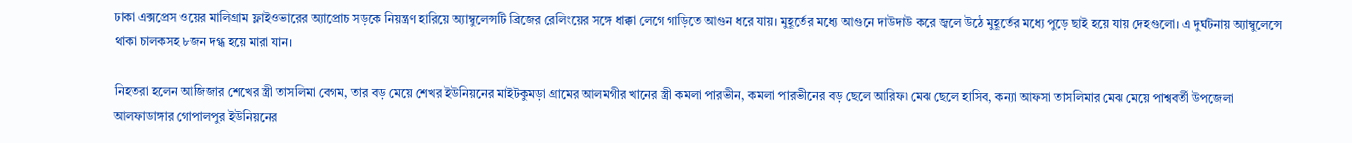ঢাকা এক্সপ্রেস ওয়ের মালিগ্রাম ফ্লাইওভারের অ্যাপ্রোচ সড়কে নিয়ন্ত্রণ হারিয়ে অ্যাম্বুলেন্সটি ব্রিজের রেলিংয়ের সঙ্গে ধাক্কা লেগে গাড়িতে আগুন ধরে যায়। মুহূর্তের মধ্যে আগুনে দাউদাউ করে জ্বলে উঠে মুহূর্তের মধ্যে পুড়ে ছাই হয়ে যায় দেহগুলো। এ দুর্ঘটনায় অ্যাম্বুলেন্সে থাকা চালকসহ ৮জন দগ্ধ হয়ে মারা যান।

নিহতরা হলেন আজিজার শেখের স্ত্রী তাসলিমা বেগম, তার বড় মেয়ে শেখর ইউনিয়নের মাইটকুমড়া গ্রামের আলমগীর খানের স্ত্রী কমলা পারভীন, কমলা পারভীনের বড় ছেলে আরিফ৷ মেঝ ছেলে হাসিব, কন্যা আফসা তাসলিমার মেঝ মেয়ে পাশ্ববর্তী উপজেলা আলফাডাঙ্গার গোপালপুর ইউনিয়নের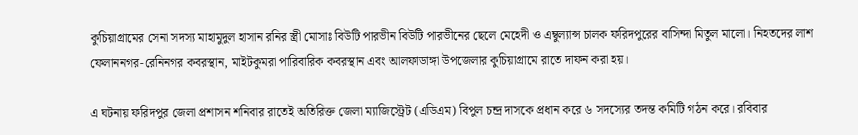কুচিয়াগ্রামের সেনা সদস্য মাহামুদুল হাসান রনির স্ত্রী মোসাঃ বিউটি পারভীন বিউটি পারভীনের ছেলে মেহেদী ও এম্বুল্যান্স চালক ফরিদপুরের বাসিন্দা মিতুল মালো। নিহতদের লাশ ফেলাননগর-রেনিনগর কবরস্থান, মাইটকুমরা পারিবারিক কবরস্থান এবং আলফাডাঙ্গা উপজেলার কুচিয়াগ্রামে রাতে দাফন করা হয়।

এ ঘটনায় ফরিদপুর জেলা প্রশাসন শনিবার রাতেই অতিরিক্ত জেলা ম্যাজিস্ট্রেট (এডিএম) বিপুল চন্দ্র দাসকে প্রধান করে ৬ সদস্যের তদন্ত কমিটি গঠন করে। রবিবার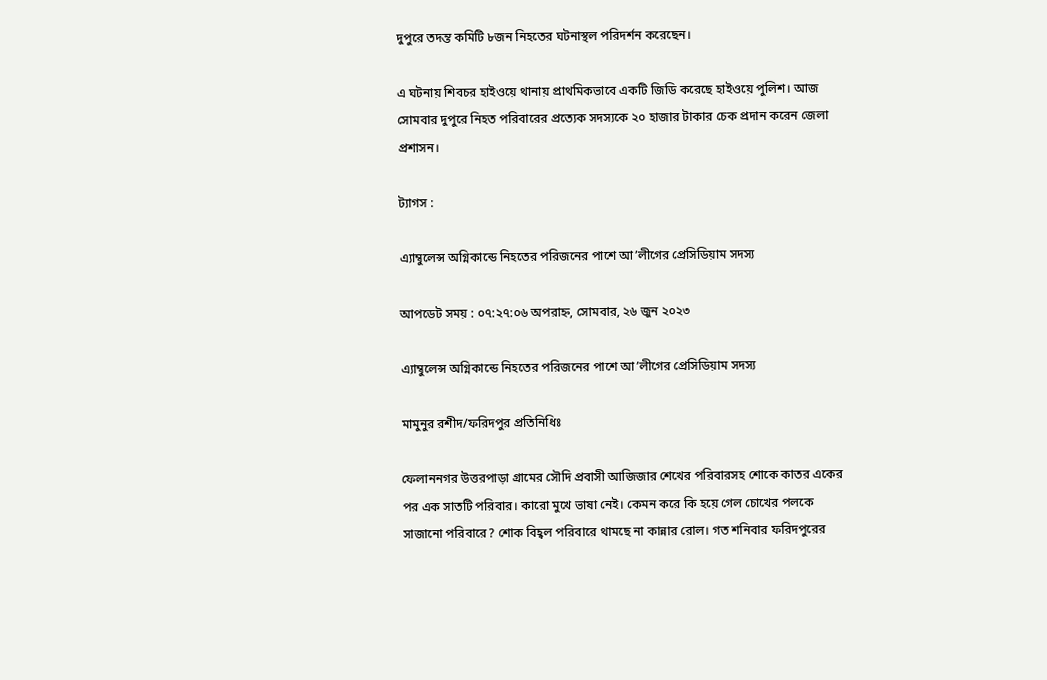দুপুরে তদন্ত কমিটি ৮জন নিহতের ঘটনাস্থল পরিদর্শন করেছেন।

এ ঘটনায় শিবচর হাইওয়ে থানায় প্রাথমিকভাবে একটি জিডি করেছে হাইওয়ে পুলিশ। আজ সোমবার দুপুরে নিহত পরিবারের প্রত্যেক সদস্যকে ২০ হাজার টাকার চেক প্রদান করেন জেলা প্রশাসন।

ট্যাগস :

এ্যাম্বুলেন্স অগ্নিকান্ডে নিহতের পরিজনের পাশে আ’লীগের প্রেসিডিয়াম সদস্য

আপডেট সময় : ০৭:২৭:০৬ অপরাহ্ন, সোমবার, ২৬ জুন ২০২৩

এ্যাম্বুলেন্স অগ্নিকান্ডে নিহতের পরিজনের পাশে আ’লীগের প্রেসিডিয়াম সদস্য

মামুনুর রশীদ/ফরিদপুর প্রতিনিধিঃ

ফেলাননগর উত্তরপাড়া গ্রামের সৌদি প্রবাসী আজিজার শেখের পরিবারসহ শোকে কাতর একের পর এক সাতটি পরিবার। কারো মুখে ভাষা নেই। কেমন করে কি হয়ে গেল চোখের পলকে সাজানো পরিবারে? শোক বিহ্বল পরিবারে থামছে না কান্নার রোল। গত শনিবার ফরিদপুরের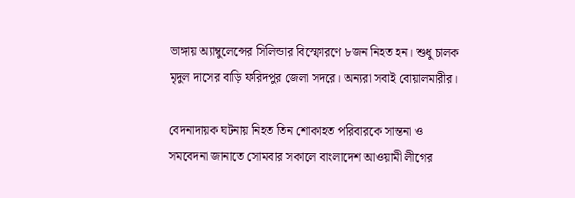ভাঙ্গায় অ্যাম্বুলেন্সের সিলিন্ডার বিস্ফোরণে ৮জন নিহত হন। শুধু চালক মৃদুল দাসের বাড়ি ফরিদপুর জেলা সদরে। অন্যরা সবাই বোয়ালমারীর।

বেদনাদায়ক ঘটনায় নিহত তিন শোকাহত পরিবারকে সান্তনা ও সমবেদনা জানাতে সোমবার সকালে বাংলাদেশ আওয়ামী লীগের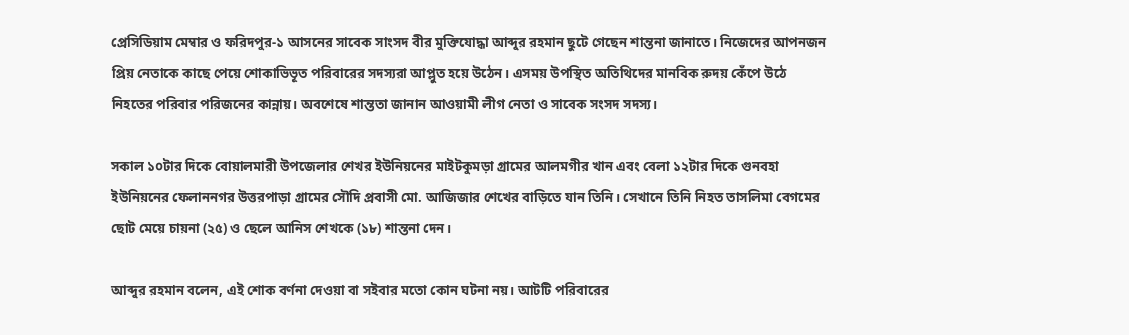প্রেসিডিয়াম মেম্বার ও ফরিদপুর-১ আসনের সাবেক সাংসদ বীর মুক্তিযোদ্ধা আব্দুর রহমান ছুটে গেছেন শান্তনা জানাতে। নিজেদের আপনজন প্রিয় নেতাকে কাছে পেয়ে শোকাভিভূত পরিবারের সদস্যরা আপ্লুত হয়ে উঠেন। এসময় উপস্থিত অতিথিদের মানবিক রুদয় কেঁপে উঠে নিহতের পরিবার পরিজনের কান্নায়। অবশেষে শান্ততা জানান আওয়ামী লীগ নেতা ও সাবেক সংসদ সদস্য।

সকাল ১০টার দিকে বোয়ালমারী উপজেলার শেখর ইউনিয়নের মাইটকুমড়া গ্রামের আলমগীর খান এবং বেলা ১২টার দিকে গুনবহা ইউনিয়নের ফেলাননগর উত্তরপাড়া গ্রামের সৌদি প্রবাসী মো. আজিজার শেখের বাড়িতে যান তিনি। সেখানে তিনি নিহত তাসলিমা বেগমের ছোট মেয়ে চায়না (২৫) ও ছেলে আনিস শেখকে (১৮) শান্তনা দেন।

আব্দুর রহমান বলেন, এই শোক বর্ণনা দেওয়া বা সইবার মতো কোন ঘটনা নয়। আটটি পরিবারের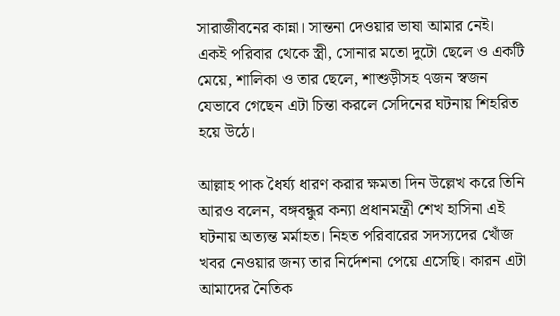সারাজীবনের কান্না। সান্তনা দেওয়ার ভাষা আমার নেই। একই পরিবার থেকে স্ত্রী, সোনার মতো দুটো ছেলে ও একটি মেয়ে, শালিকা ও তার ছেলে, শাশুড়ীসহ ৭জন স্বজন যেভাবে গেছেন এটা চিন্তা করলে সেদিনের ঘটনায় শিহরিত হয়ে উঠে।

আল্লাহ পাক ধৈর্য্য ধারণ করার ক্ষমতা দিন উল্লেখ করে তিনি আরও বলেন, বঙ্গবন্ধুর কন্যা প্রধানমন্ত্রী শেখ হাসিনা এই ঘটনায় অত্যন্ত মর্মাহত। নিহত পরিবারের সদস্যদের খোঁজ খবর নেওয়ার জন্য তার নির্দেশনা পেয়ে এসেছি। কারন এটা আমাদের নৈতিক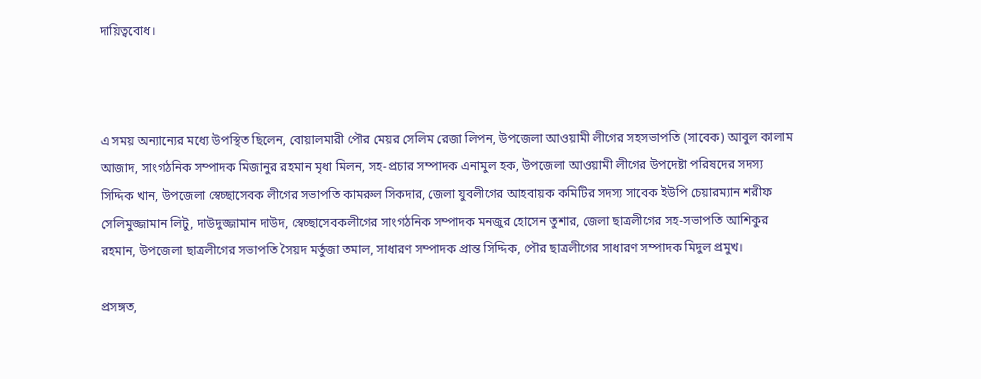দায়িত্ববোধ।



এ সময় অন্যান্যের মধ্যে উপস্থিত ছিলেন, বোয়ালমারী পৌর মেয়র সেলিম রেজা লিপন, উপজেলা আওয়ামী লীগের সহসভাপতি (সাবেক) আবুল কালাম আজাদ, সাংগঠনিক সম্পাদক মিজানুর রহমান মৃধা মিলন, সহ-প্রচার সম্পাদক এনামুল হক, উপজেলা আওয়ামী লীগের উপদেষ্টা পরিষদের সদস্য সিদ্দিক খান, উপজেলা স্বেচ্ছাসেবক লীগের সভাপতি কামরুল সিকদার, জেলা যুবলীগের আহবায়ক কমিটির সদস্য সাবেক ইউপি চেয়ারম্যান শরীফ সেলিমুজ্জামান লিটু, দাউদুজ্জামান দাউদ, স্বেচ্ছাসেবকলীগের সাংগঠনিক সম্পাদক মনজুর হোসেন তুশার, জেলা ছাত্রলীগের সহ-সভাপতি আশিকুর রহমান, উপজেলা ছাত্রলীগের সভাপতি সৈয়দ মর্তুজা তমাল, সাধারণ সম্পাদক প্রান্ত সিদ্দিক, পৌর ছাত্রলীগের সাধারণ সম্পাদক মিদুল প্রমুখ।

প্রসঙ্গত,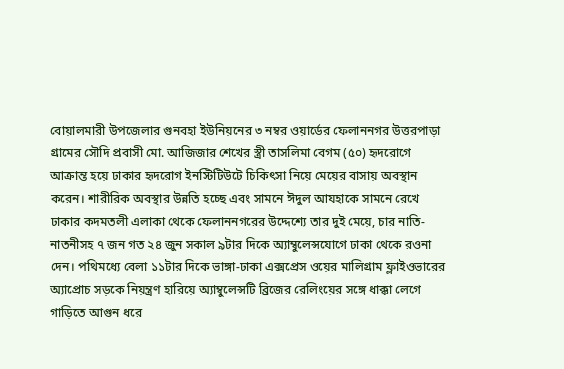বোয়ালমারী উপজেলার গুনবহা ইউনিয়নের ৩ নম্বর ওয়ার্ডের ফেলাননগর উত্তরপাড়া গ্রামের সৌদি প্রবাসী মো. আজিজার শেখের স্ত্রী তাসলিমা বেগম (৫০) হৃদরোগে আক্রান্ত হয়ে ঢাকার হৃদরোগ ইনস্টিটিউটে চিকিৎসা নিয়ে মেয়ের বাসায় অবস্থান করেন। শারীরিক অবস্থার উন্নতি হচ্ছে এবং সামনে ঈদুল আযহাকে সামনে রেখে ঢাকার কদমতলী এলাকা থেকে ফেলাননগরের উদ্দেশ্যে তার দুই মেয়ে, চার নাতি-নাতনীসহ ৭ জন গত ২৪ জুন সকাল ৯টার দিকে অ্যাম্বুলেন্সযোগে ঢাকা থেকে রওনা দেন। পথিমধ্যে বেলা ১১টার দিকে ভাঙ্গা-ঢাকা এক্সপ্রেস ওয়ের মালিগ্রাম ফ্লাইওভারের অ্যাপ্রোচ সড়কে নিয়ন্ত্রণ হারিয়ে অ্যাম্বুলেন্সটি ব্রিজের রেলিংয়ের সঙ্গে ধাক্কা লেগে গাড়িতে আগুন ধরে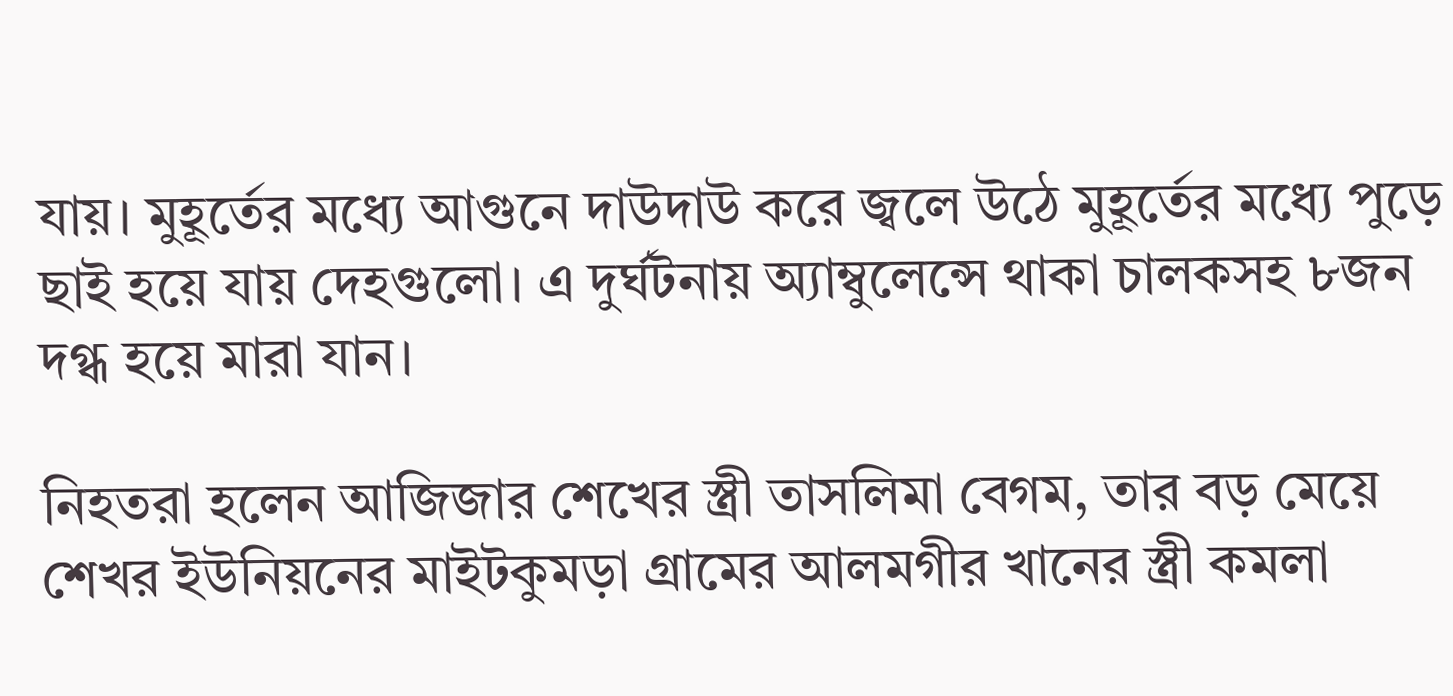যায়। মুহূর্তের মধ্যে আগুনে দাউদাউ করে জ্বলে উঠে মুহূর্তের মধ্যে পুড়ে ছাই হয়ে যায় দেহগুলো। এ দুর্ঘটনায় অ্যাম্বুলেন্সে থাকা চালকসহ ৮জন দগ্ধ হয়ে মারা যান।

নিহতরা হলেন আজিজার শেখের স্ত্রী তাসলিমা বেগম, তার বড় মেয়ে শেখর ইউনিয়নের মাইটকুমড়া গ্রামের আলমগীর খানের স্ত্রী কমলা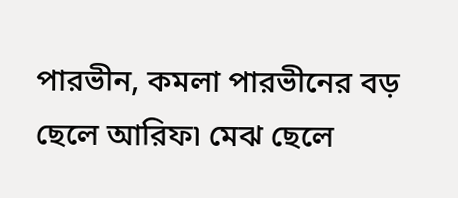পারভীন, কমলা পারভীনের বড় ছেলে আরিফ৷ মেঝ ছেলে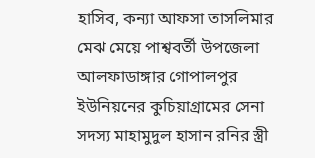হাসিব, কন্যা আফসা তাসলিমার মেঝ মেয়ে পাশ্ববর্তী উপজেলা আলফাডাঙ্গার গোপালপুর ইউনিয়নের কুচিয়াগ্রামের সেনা সদস্য মাহামুদুল হাসান রনির স্ত্রী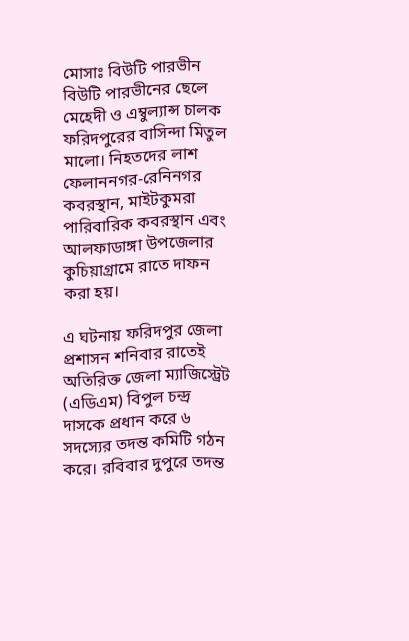মোসাঃ বিউটি পারভীন বিউটি পারভীনের ছেলে মেহেদী ও এম্বুল্যান্স চালক ফরিদপুরের বাসিন্দা মিতুল মালো। নিহতদের লাশ ফেলাননগর-রেনিনগর কবরস্থান, মাইটকুমরা পারিবারিক কবরস্থান এবং আলফাডাঙ্গা উপজেলার কুচিয়াগ্রামে রাতে দাফন করা হয়।

এ ঘটনায় ফরিদপুর জেলা প্রশাসন শনিবার রাতেই অতিরিক্ত জেলা ম্যাজিস্ট্রেট (এডিএম) বিপুল চন্দ্র দাসকে প্রধান করে ৬ সদস্যের তদন্ত কমিটি গঠন করে। রবিবার দুপুরে তদন্ত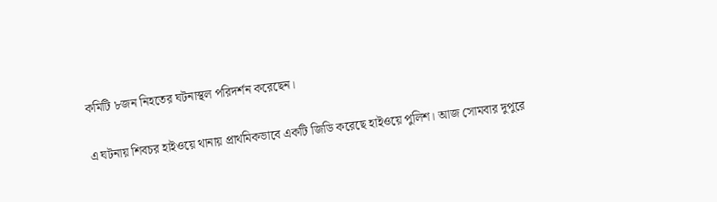কমিটি ৮জন নিহতের ঘটনাস্থল পরিদর্শন করেছেন।

এ ঘটনায় শিবচর হাইওয়ে থানায় প্রাথমিকভাবে একটি জিডি করেছে হাইওয়ে পুলিশ। আজ সোমবার দুপুরে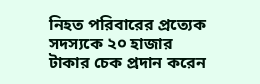নিহত পরিবারের প্রত্যেক সদস্যকে ২০ হাজার টাকার চেক প্রদান করেন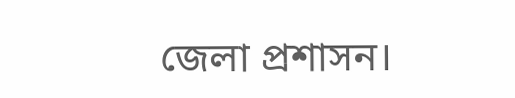জেলা প্রশাসন।